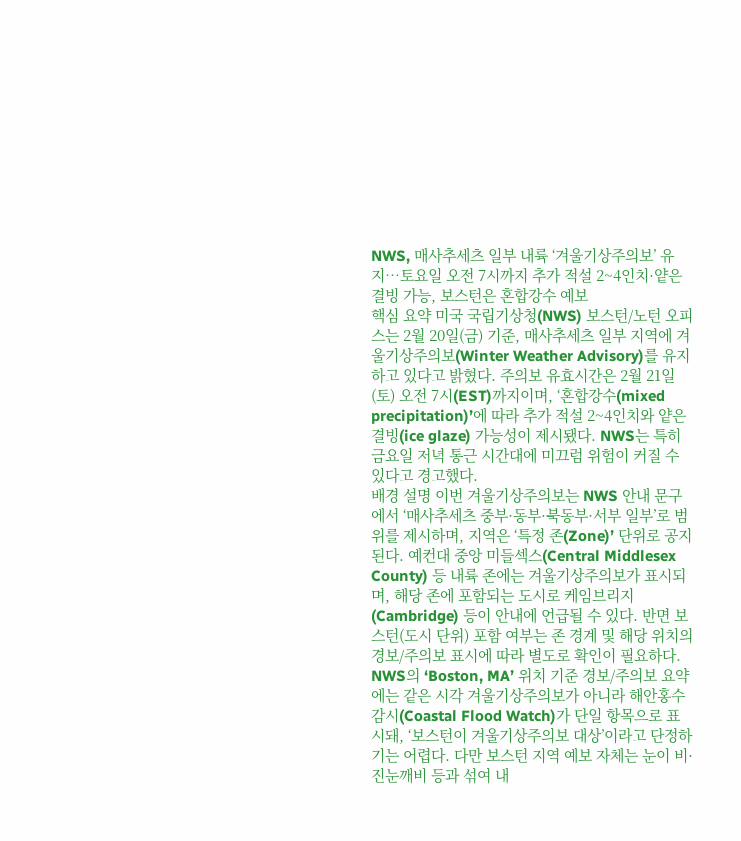NWS, 매사추세츠 일부 내륙 ‘겨울기상주의보’ 유지…토요일 오전 7시까지 추가 적설 2~4인치·얕은 결빙 가능, 보스턴은 혼합강수 예보
핵심 요약 미국 국립기상청(NWS) 보스턴/노턴 오피스는 2월 20일(금) 기준, 매사추세츠 일부 지역에 겨울기상주의보(Winter Weather Advisory)를 유지하고 있다고 밝혔다. 주의보 유효시간은 2월 21일(토) 오전 7시(EST)까지이며, ‘혼합강수(mixed precipitation)’에 따라 추가 적설 2~4인치와 얕은 결빙(ice glaze) 가능성이 제시됐다. NWS는 특히 금요일 저녁 통근 시간대에 미끄럼 위험이 커질 수 있다고 경고했다.
배경 설명 이번 겨울기상주의보는 NWS 안내 문구에서 ‘매사추세츠 중부·동부·북동부·서부 일부’로 범위를 제시하며, 지역은 ‘특정 존(Zone)’ 단위로 공지된다. 예컨대 중앙 미들섹스(Central Middlesex County) 등 내륙 존에는 겨울기상주의보가 표시되며, 해당 존에 포함되는 도시로 케임브리지(Cambridge) 등이 안내에 언급될 수 있다. 반면 보스턴(도시 단위) 포함 여부는 존 경계 및 해당 위치의 경보/주의보 표시에 따라 별도로 확인이 필요하다. NWS의 ‘Boston, MA’ 위치 기준 경보/주의보 요약에는 같은 시각 겨울기상주의보가 아니라 해안홍수 감시(Coastal Flood Watch)가 단일 항목으로 표시돼, ‘보스턴이 겨울기상주의보 대상’이라고 단정하기는 어렵다. 다만 보스턴 지역 예보 자체는 눈이 비·진눈깨비 등과 섞여 내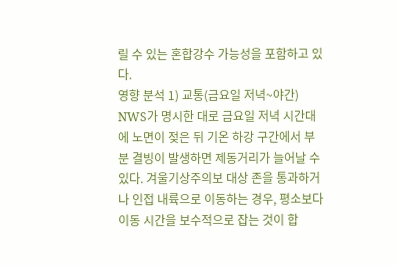릴 수 있는 혼합강수 가능성을 포함하고 있다.
영향 분석 1) 교통(금요일 저녁~야간) NWS가 명시한 대로 금요일 저녁 시간대에 노면이 젖은 뒤 기온 하강 구간에서 부분 결빙이 발생하면 제동거리가 늘어날 수 있다. 겨울기상주의보 대상 존을 통과하거나 인접 내륙으로 이동하는 경우, 평소보다 이동 시간을 보수적으로 잡는 것이 합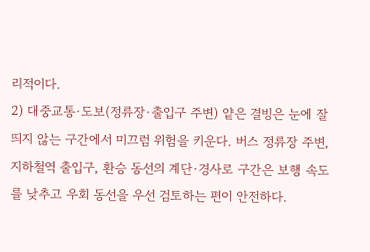리적이다.
2) 대중교통·도보(정류장·출입구 주변) 얕은 결빙은 눈에 잘 띄지 않는 구간에서 미끄럼 위험을 키운다. 버스 정류장 주변, 지하철역 출입구, 환승 동선의 계단·경사로 구간은 보행 속도를 낮추고 우회 동선을 우선 검토하는 편이 안전하다.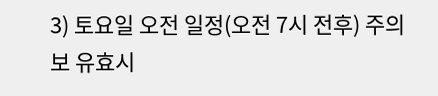3) 토요일 오전 일정(오전 7시 전후) 주의보 유효시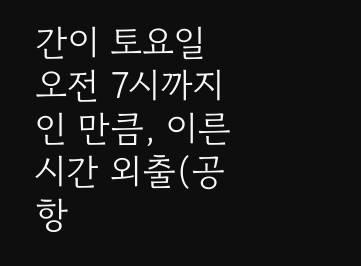간이 토요일 오전 7시까지인 만큼, 이른 시간 외출(공항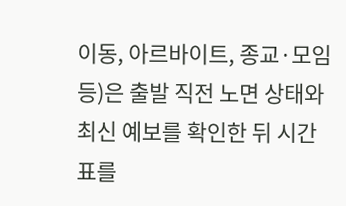이동, 아르바이트, 종교·모임 등)은 출발 직전 노면 상태와 최신 예보를 확인한 뒤 시간표를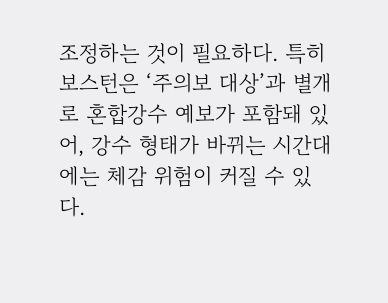조정하는 것이 필요하다. 특히 보스턴은 ‘주의보 대상’과 별개로 혼합강수 예보가 포함돼 있어, 강수 형태가 바뀌는 시간대에는 체감 위험이 커질 수 있다.